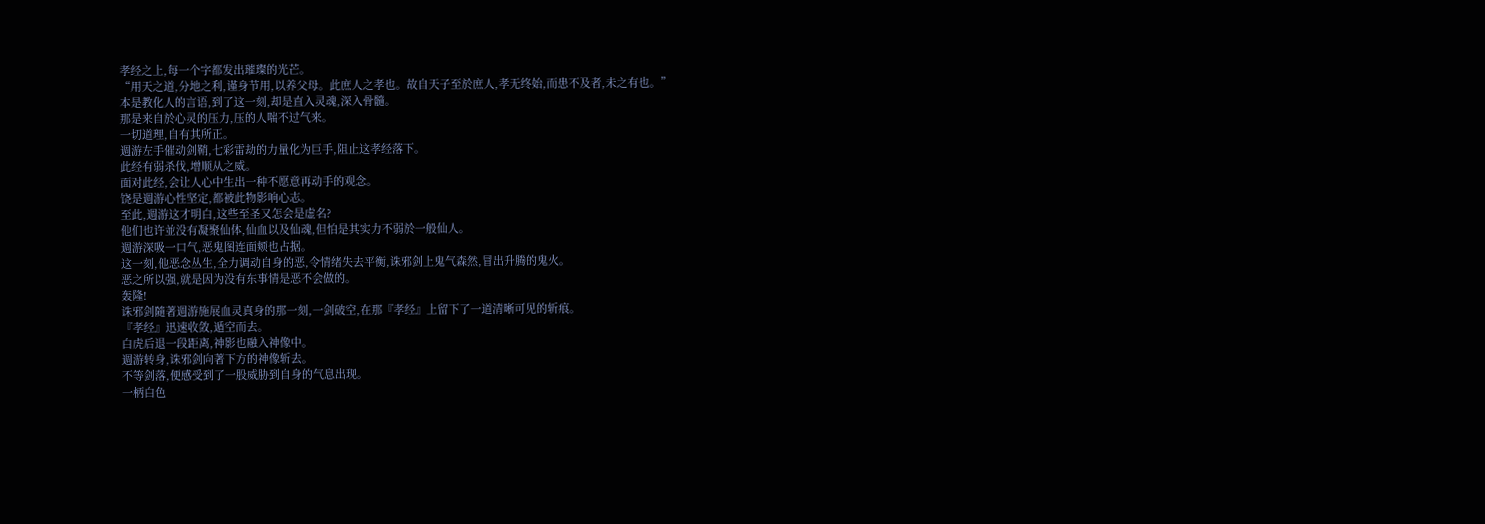孝经之上,每一个字都发出璀璨的光芒。
“用天之道,分地之利,谨身节用,以养父母。此庶人之孝也。故自天子至於庶人,孝无终始,而患不及者,未之有也。”
本是教化人的言语,到了这一刻,却是直入灵魂,深入骨髓。
那是来自於心灵的压力,压的人喘不过气来。
一切道理,自有其所正。
週游左手催动剑鞘,七彩雷劫的力量化为巨手,阻止这孝经落下。
此经有弱杀伐,增顺从之威。
面对此经,会让人心中生出一种不愿意再动手的观念。
饶是週游心性坚定,都被此物影响心志。
至此,週游这才明白,这些至圣又怎会是虚名?
他们也许並没有凝聚仙体,仙血以及仙魂,但怕是其实力不弱於一般仙人。
週游深吸一口气,恶鬼图连面颊也占据。
这一刻,他恶念丛生,全力调动自身的恶,令情绪失去平衡,诛邪剑上鬼气森然,冒出升腾的鬼火。
恶之所以强,就是因为没有东事情是恶不会做的。
轰隆!
诛邪剑隨著週游施展血灵真身的那一刻,一剑破空,在那『孝经』上留下了一道清晰可见的斩痕。
『孝经』迅速收敛,遁空而去。
白虎后退一段距离,神影也融入神像中。
週游转身,诛邪剑向著下方的神像斩去。
不等剑落,便感受到了一股威胁到自身的气息出现。
一柄白色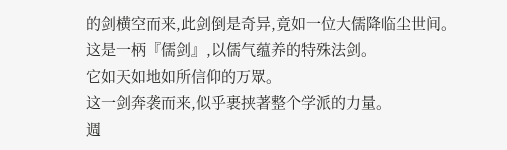的剑横空而来,此剑倒是奇异,竟如一位大儒降临尘世间。
这是一柄『儒剑』,以儒气蕴养的特殊法剑。
它如天如地如所信仰的万眾。
这一剑奔袭而来,似乎裹挟著整个学派的力量。
週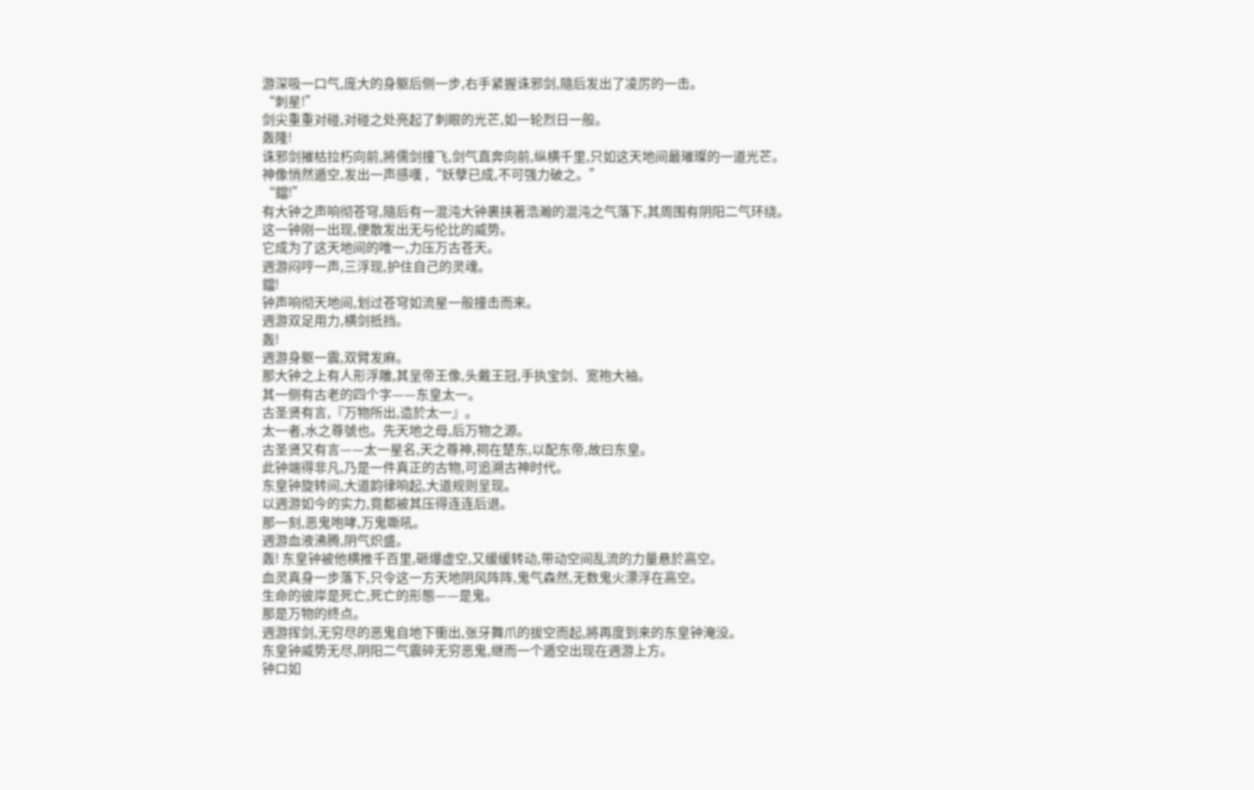游深吸一口气,庞大的身躯后侧一步,右手紧握诛邪剑,隨后发出了凌厉的一击。
“刺星!”
剑尖重重对碰,对碰之处亮起了刺眼的光芒,如一轮烈日一般。
轰隆!
诛邪剑摧枯拉朽向前,將儒剑撞飞,剑气直奔向前,纵横千里,只如这天地间最璀璨的一道光芒。
神像悄然遁空,发出一声感嘆 ,“妖孽已成,不可强力破之。”
“鐺!”
有大钟之声响彻苍穹,隨后有一混沌大钟裹挟著浩瀚的混沌之气落下,其周围有阴阳二气环绕。
这一钟刚一出现,便散发出无与伦比的威势。
它成为了这天地间的唯一,力压万古苍天。
週游闷哼一声,三浮现,护住自己的灵魂。
鐺!
钟声响彻天地间,划过苍穹如流星一般撞击而来。
週游双足用力,横剑抵挡。
轰!
週游身躯一震,双臂发麻。
那大钟之上有人形浮雕,其呈帝王像,头戴王冠,手执宝剑、宽袍大袖。
其一侧有古老的四个字——东皇太一。
古圣贤有言,『万物所出,造於太一』。
太一者,水之尊號也。先天地之母,后万物之源。
古圣贤又有言——太一星名,天之尊神,祠在楚东,以配东帝,故曰东皇。
此钟端得非凡,乃是一件真正的古物,可追溯古神时代。
东皇钟旋转间,大道韵律响起,大道规则呈现。
以週游如今的实力,竟都被其压得连连后退。
那一刻,恶鬼咆哮,万鬼嘶吼。
週游血液沸腾,阴气炽盛。
轰! 东皇钟被他横推千百里,砸爆虚空,又缓缓转动,带动空间乱流的力量悬於高空。
血灵真身一步落下,只令这一方天地阴风阵阵,鬼气森然,无数鬼火漂浮在高空。
生命的彼岸是死亡,死亡的形態——是鬼。
那是万物的终点。
週游挥剑,无穷尽的恶鬼自地下衝出,张牙舞爪的拔空而起,將再度到来的东皇钟淹没。
东皇钟威势无尽,阴阳二气震碎无穷恶鬼,继而一个遁空出现在週游上方。
钟口如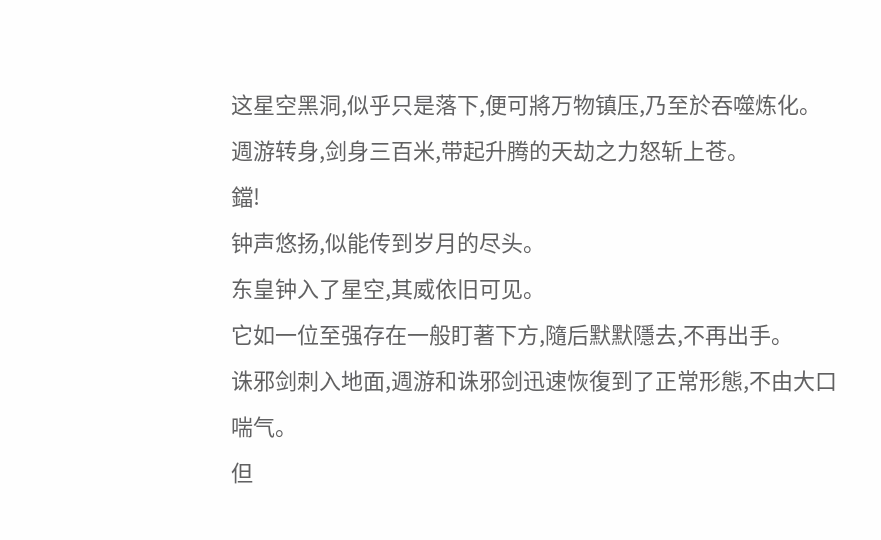这星空黑洞,似乎只是落下,便可將万物镇压,乃至於吞噬炼化。
週游转身,剑身三百米,带起升腾的天劫之力怒斩上苍。
鐺!
钟声悠扬,似能传到岁月的尽头。
东皇钟入了星空,其威依旧可见。
它如一位至强存在一般盯著下方,隨后默默隱去,不再出手。
诛邪剑刺入地面,週游和诛邪剑迅速恢復到了正常形態,不由大口喘气。
但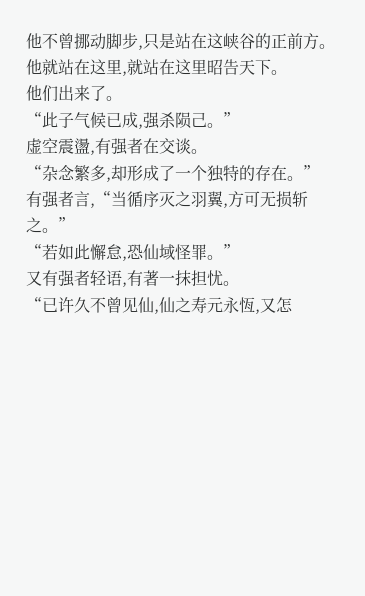他不曾挪动脚步,只是站在这峡谷的正前方。
他就站在这里,就站在这里昭告天下。
他们出来了。
“此子气候已成,强杀陨己。”
虚空震盪,有强者在交谈。
“杂念繁多,却形成了一个独特的存在。”
有强者言,“当循序灭之羽翼,方可无损斩之。”
“若如此懈怠,恐仙域怪罪。”
又有强者轻语,有著一抹担忧。
“已许久不曾见仙,仙之寿元永恆,又怎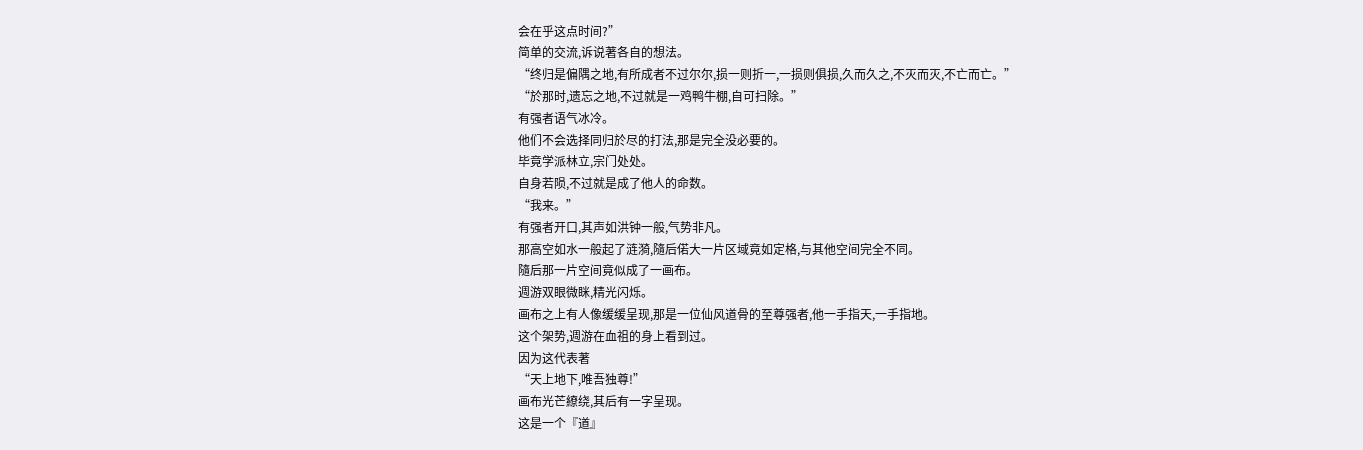会在乎这点时间?”
简单的交流,诉说著各自的想法。
“终归是偏隅之地,有所成者不过尔尔,损一则折一,一损则俱损,久而久之,不灭而灭,不亡而亡。”
“於那时,遗忘之地,不过就是一鸡鸭牛棚,自可扫除。”
有强者语气冰冷。
他们不会选择同归於尽的打法,那是完全没必要的。
毕竟学派林立,宗门处处。
自身若陨,不过就是成了他人的命数。
“我来。”
有强者开口,其声如洪钟一般,气势非凡。
那高空如水一般起了涟漪,隨后偌大一片区域竟如定格,与其他空间完全不同。
隨后那一片空间竟似成了一画布。
週游双眼微眯,精光闪烁。
画布之上有人像缓缓呈现,那是一位仙风道骨的至尊强者,他一手指天,一手指地。
这个架势,週游在血祖的身上看到过。
因为这代表著
“天上地下,唯吾独尊!”
画布光芒繚绕,其后有一字呈现。
这是一个『道』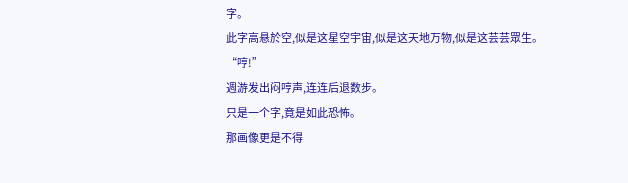字。
此字高悬於空,似是这星空宇宙,似是这天地万物,似是这芸芸眾生。
“哼!”
週游发出闷哼声,连连后退数步。
只是一个字,竟是如此恐怖。
那画像更是不得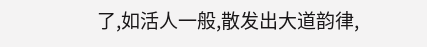了,如活人一般,散发出大道韵律,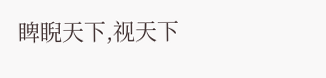睥睨天下,视天下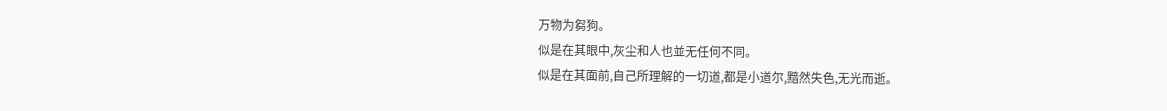万物为芻狗。
似是在其眼中,灰尘和人也並无任何不同。
似是在其面前,自己所理解的一切道,都是小道尔,黯然失色,无光而逝。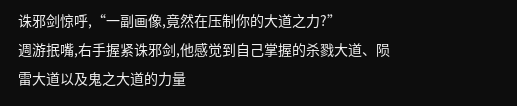诛邪剑惊呼,“一副画像,竟然在压制你的大道之力?”
週游抿嘴,右手握紧诛邪剑,他感觉到自己掌握的杀戮大道、陨雷大道以及鬼之大道的力量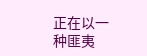正在以一种匪夷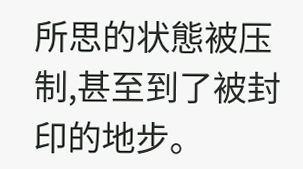所思的状態被压制,甚至到了被封印的地步。